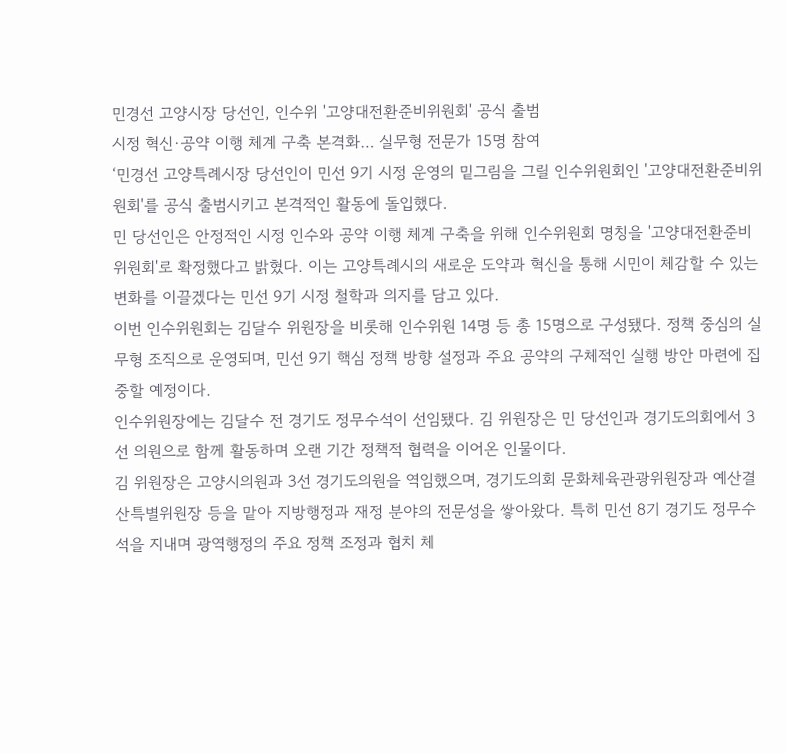민경선 고양시장 당선인, 인수위 '고양대전환준비위원회' 공식 출범
시정 혁신·공약 이행 체계 구축 본격화… 실무형 전문가 15명 참여
‘민경선 고양특례시장 당선인이 민선 9기 시정 운영의 밑그림을 그릴 인수위원회인 '고양대전환준비위원회'를 공식 출범시키고 본격적인 활동에 돌입했다.
민 당선인은 안정적인 시정 인수와 공약 이행 체계 구축을 위해 인수위원회 명칭을 '고양대전환준비위원회'로 확정했다고 밝혔다. 이는 고양특례시의 새로운 도약과 혁신을 통해 시민이 체감할 수 있는 변화를 이끌겠다는 민선 9기 시정 철학과 의지를 담고 있다.
이번 인수위원회는 김달수 위원장을 비롯해 인수위원 14명 등 총 15명으로 구성됐다. 정책 중심의 실무형 조직으로 운영되며, 민선 9기 핵심 정책 방향 설정과 주요 공약의 구체적인 실행 방안 마련에 집중할 예정이다.
인수위원장에는 김달수 전 경기도 정무수석이 선임됐다. 김 위원장은 민 당선인과 경기도의회에서 3선 의원으로 함께 활동하며 오랜 기간 정책적 협력을 이어온 인물이다.
김 위원장은 고양시의원과 3선 경기도의원을 역임했으며, 경기도의회 문화체육관광위원장과 예산결산특별위원장 등을 맡아 지방행정과 재정 분야의 전문성을 쌓아왔다. 특히 민선 8기 경기도 정무수석을 지내며 광역행정의 주요 정책 조정과 협치 체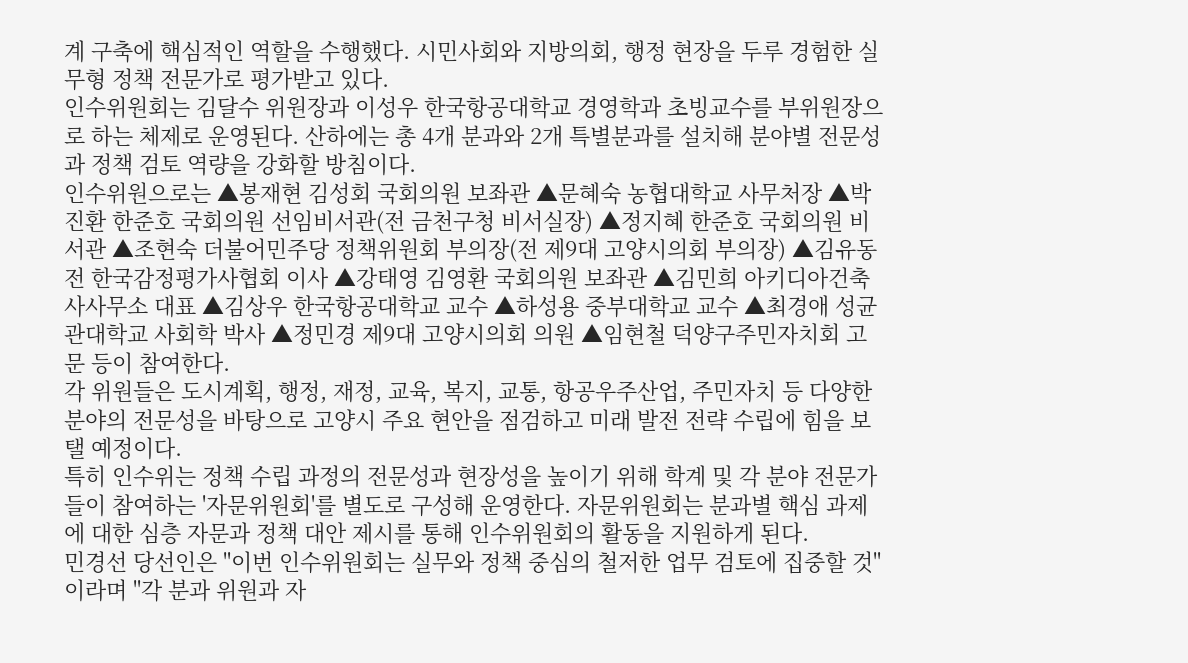계 구축에 핵심적인 역할을 수행했다. 시민사회와 지방의회, 행정 현장을 두루 경험한 실무형 정책 전문가로 평가받고 있다.
인수위원회는 김달수 위원장과 이성우 한국항공대학교 경영학과 초빙교수를 부위원장으로 하는 체제로 운영된다. 산하에는 총 4개 분과와 2개 특별분과를 설치해 분야별 전문성과 정책 검토 역량을 강화할 방침이다.
인수위원으로는 ▲봉재현 김성회 국회의원 보좌관 ▲문혜숙 농협대학교 사무처장 ▲박진환 한준호 국회의원 선임비서관(전 금천구청 비서실장) ▲정지혜 한준호 국회의원 비서관 ▲조현숙 더불어민주당 정책위원회 부의장(전 제9대 고양시의회 부의장) ▲김유동 전 한국감정평가사협회 이사 ▲강태영 김영환 국회의원 보좌관 ▲김민희 아키디아건축사사무소 대표 ▲김상우 한국항공대학교 교수 ▲하성용 중부대학교 교수 ▲최경애 성균관대학교 사회학 박사 ▲정민경 제9대 고양시의회 의원 ▲임현철 덕양구주민자치회 고문 등이 참여한다.
각 위원들은 도시계획, 행정, 재정, 교육, 복지, 교통, 항공우주산업, 주민자치 등 다양한 분야의 전문성을 바탕으로 고양시 주요 현안을 점검하고 미래 발전 전략 수립에 힘을 보탤 예정이다.
특히 인수위는 정책 수립 과정의 전문성과 현장성을 높이기 위해 학계 및 각 분야 전문가들이 참여하는 '자문위원회'를 별도로 구성해 운영한다. 자문위원회는 분과별 핵심 과제에 대한 심층 자문과 정책 대안 제시를 통해 인수위원회의 활동을 지원하게 된다.
민경선 당선인은 "이번 인수위원회는 실무와 정책 중심의 철저한 업무 검토에 집중할 것"이라며 "각 분과 위원과 자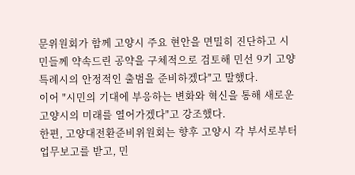문위원회가 함께 고양시 주요 현안을 면밀히 진단하고 시민들께 약속드린 공약을 구체적으로 검토해 민선 9기 고양특례시의 안정적인 출범을 준비하겠다"고 말했다.
이어 "시민의 기대에 부응하는 변화와 혁신을 통해 새로운 고양시의 미래를 열어가겠다"고 강조했다.
한편, 고양대전환준비위원회는 향후 고양시 각 부서로부터 업무보고를 받고, 민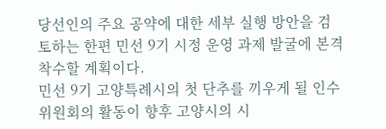당선인의 주요 공약에 대한 세부 실행 방안을 검토하는 한편 민선 9기 시정 운영 과제 발굴에 본격 착수할 계획이다.
민선 9기 고양특례시의 첫 단추를 끼우게 될 인수위원회의 활동이 향후 고양시의 시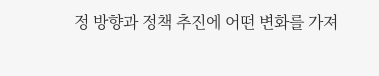정 방향과 정책 추진에 어떤 변화를 가져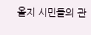올지 시민들의 관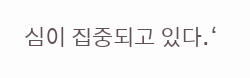심이 집중되고 있다.‘